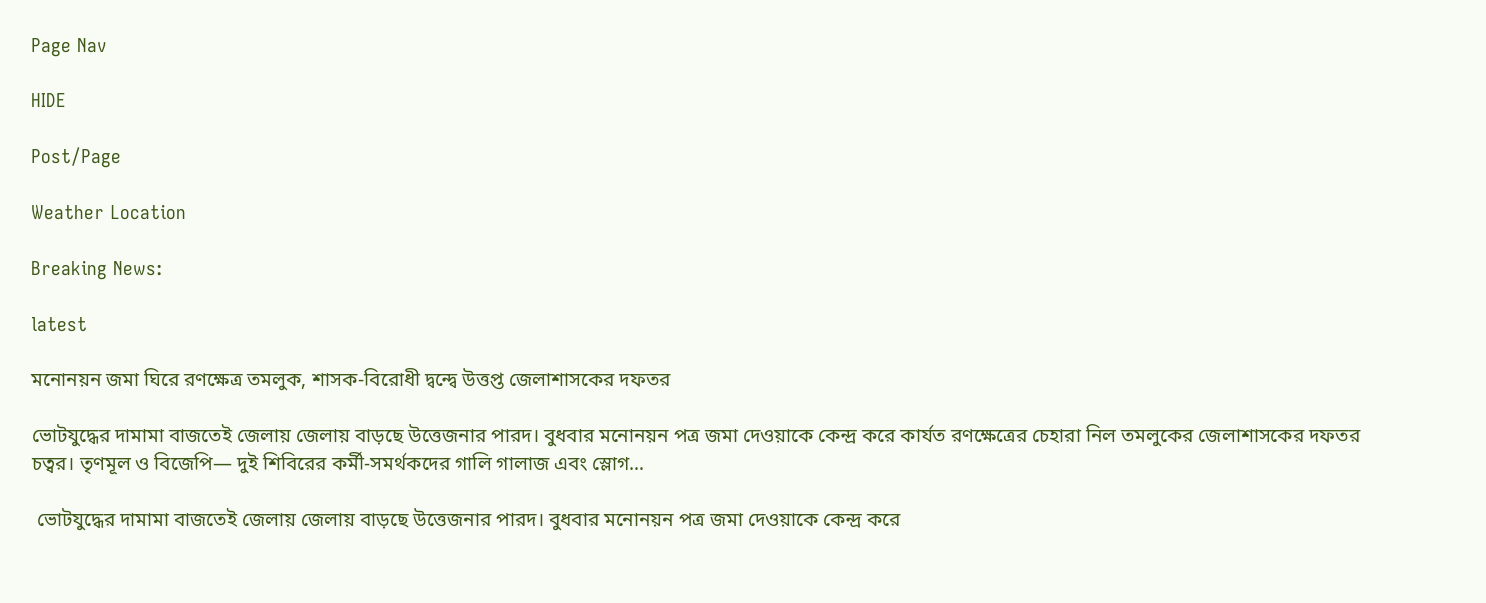Page Nav

HIDE

Post/Page

Weather Location

Breaking News:

latest

মনোনয়ন জমা ঘিরে রণক্ষেত্র তমলুক, শাসক-বিরোধী দ্বন্দ্বে উত্তপ্ত জেলাশাসকের দফতর

ভোটযুদ্ধের দামামা বাজতেই জেলায় জেলায় বাড়ছে উত্তেজনার পারদ। বুধবার মনোনয়ন পত্র জমা দেওয়াকে কেন্দ্র করে কার্যত রণক্ষেত্রের চেহারা নিল তমলুকের জেলাশাসকের দফতর চত্বর। তৃণমূল ও বিজেপি— দুই শিবিরের কর্মী-সমর্থকদের গালি গালাজ এবং স্লোগ…

 ভোটযুদ্ধের দামামা বাজতেই জেলায় জেলায় বাড়ছে উত্তেজনার পারদ। বুধবার মনোনয়ন পত্র জমা দেওয়াকে কেন্দ্র করে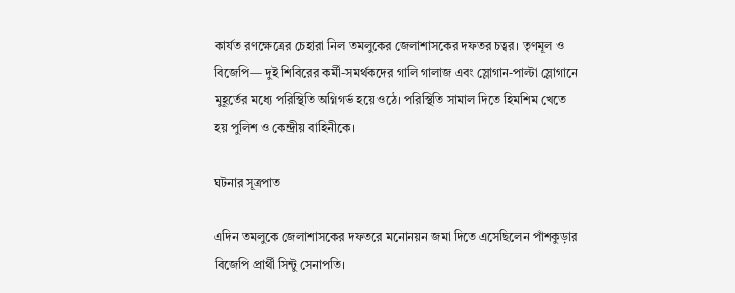কার্যত রণক্ষেত্রের চেহারা নিল তমলুকের জেলাশাসকের দফতর চত্বর। তৃণমূল ও বিজেপি— দুই শিবিরের কর্মী-সমর্থকদের গালি গালাজ এবং স্লোগান-পাল্টা স্লোগানে মুহূর্তের মধ্যে পরিস্থিতি অগ্নিগর্ভ হয়ে ওঠে। পরিস্থিতি সামাল দিতে হিমশিম খেতে হয় পুলিশ ও কেন্দ্রীয় বাহিনীকে।

ঘটনার সূত্রপাত

এদিন তমলুকে জেলাশাসকের দফতরে মনোনয়ন জমা দিতে এসেছিলেন পাঁশকুড়ার বিজেপি প্রার্থী সিন্টু সেনাপতি।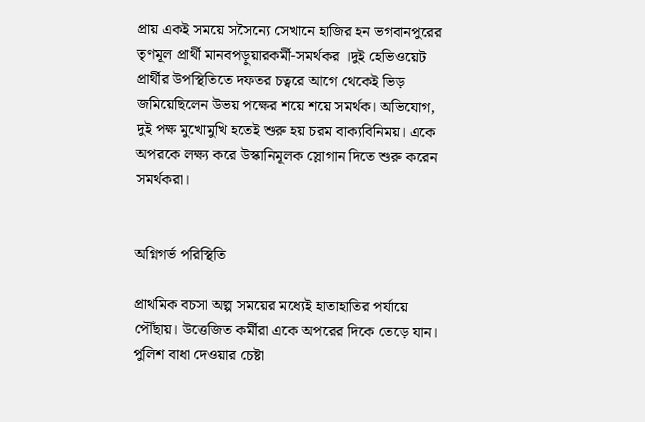প্রায় একই সময়ে সসৈন্যে সেখানে হাজির হন ভগবানপুরের তৃণমূল প্রার্থী মানবপড়ুয়ারকর্মী-সমর্থকর ।দুই হেভিওয়েট প্রার্থীর উপস্থিতিতে দফতর চত্বরে আগে থেকেই ভিড় জমিয়েছিলেন উভয় পক্ষের শয়ে শয়ে সমর্থক। অভিযোগ, দুই পক্ষ মুখোমুখি হতেই শুরু হয় চরম বাক্যবিনিময়। একে অপরকে লক্ষ্য করে উস্কানিমূলক স্লোগান দিতে শুরু করেন সমর্থকরা।


অগ্নিগর্ভ পরিস্থিতি

প্রাথমিক বচসা অল্প সময়ের মধ্যেই হাতাহাতির পর্যায়ে পৌঁছায়। উত্তেজিত কর্মীরা একে অপরের দিকে তেড়ে যান। পুলিশ বাধা দেওয়ার চেষ্টা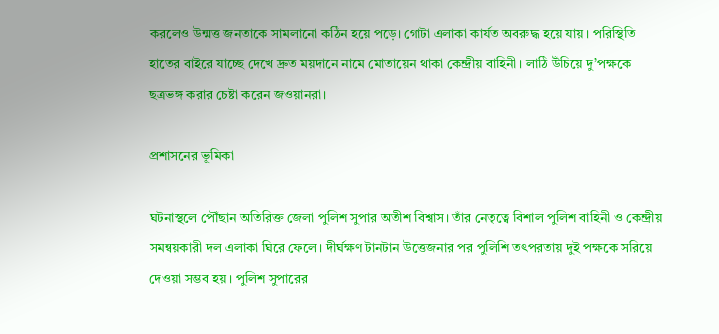করলেও উন্মত্ত জনতাকে সামলানো কঠিন হয়ে পড়ে। গোটা এলাকা কার্যত অবরুদ্ধ হয়ে যায়। পরিস্থিতি হাতের বাইরে যাচ্ছে দেখে দ্রুত ময়দানে নামে মোতায়েন থাকা কেন্দ্রীয় বাহিনী। লাঠি উঁচিয়ে দু’পক্ষকে ছত্রভঙ্গ করার চেষ্টা করেন জওয়ানরা।

প্রশাসনের ভূমিকা

ঘটনাস্থলে পৌঁছান অতিরিক্ত জেলা পুলিশ সুপার অতীশ বিশ্বাস। তাঁর নেতৃত্বে বিশাল পুলিশ বাহিনী ও কেন্দ্রীয় সমন্বয়কারী দল এলাকা ঘিরে ফেলে। দীর্ঘক্ষণ টানটান উত্তেজনার পর পুলিশি তৎপরতায় দুই পক্ষকে সরিয়ে দেওয়া সম্ভব হয়। পুলিশ সুপারের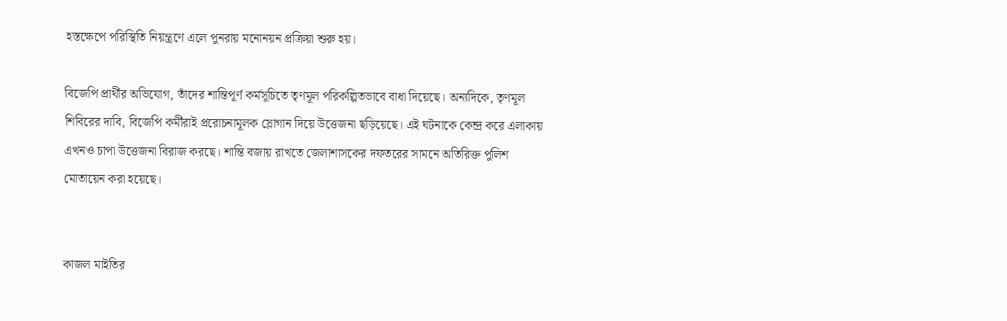হস্তক্ষেপে পরিস্থিতি নিয়ন্ত্রণে এলে পুনরায় মনোনয়ন প্রক্রিয়া শুরু হয়।

বিজেপি প্রার্থীর অভিযোগ, তাঁদের শান্তিপূর্ণ কর্মসূচিতে তৃণমূল পরিকল্পিতভাবে বাধা দিয়েছে। অন্যদিকে, তৃণমূল শিবিরের দাবি, বিজেপি কর্মীরাই প্ররোচনামূলক স্লোগান দিয়ে উত্তেজনা ছড়িয়েছে। এই ঘটনাকে কেন্দ্র করে এলাকায় এখনও চাপা উত্তেজনা বিরাজ করছে। শান্তি বজায় রাখতে জেলাশাসকের দফতরের সামনে অতিরিক্ত পুলিশ মোতায়েন করা হয়েছে।


কাজল মাইতির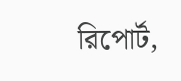রিপোর্ট,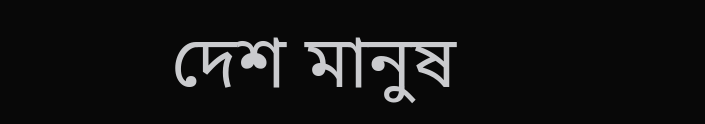দেশ মানুষ